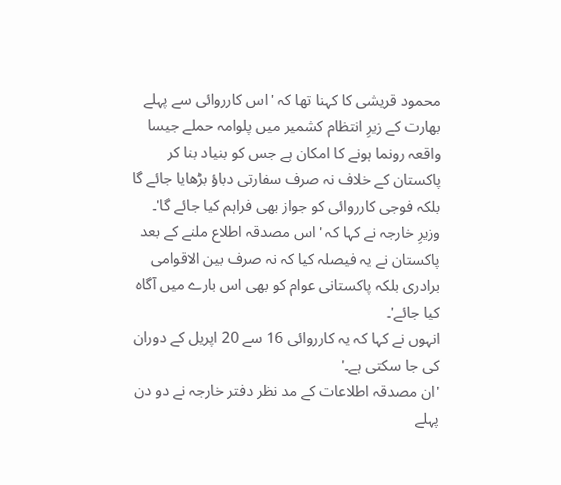محمود قریشی کا کہنا تھا کہ 'اس کارروائی سے پہلے بھارت کے زیرِ انتظام کشمیر میں پلوامہ حملے جیسا واقعہ رونما ہونے کا امکان ہے جس کو بنیاد بنا کر پاکستان کے خلاف نہ صرف سفارتی دباؤ بڑھایا جائے گا بلکہ فوجی کارروائی کو جواز بھی فراہم کیا جائے گا'۔
وزیرِ خارجہ نے کہا کہ 'اس مصدقہ اطلاع ملنے کے بعد پاکستان نے یہ فیصلہ کیا کہ نہ صرف بین الاقوامی برادری بلکہ پاکستانی عوام کو بھی اس بارے میں آگاہ کیا جائے'۔
انہوں نے کہا کہ یہ کارروائی 16 سے 20 اپریل کے دوران کی جا سکتی ہے۔'
'ان مصدقہ اطلاعات کے مد نظر دفتر خارجہ نے دو دن پہلے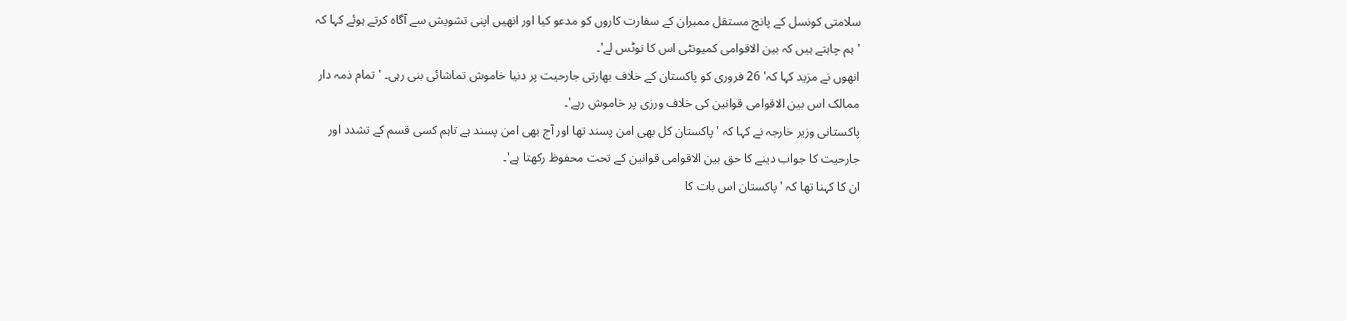سلامتی کونسل کے پانچ مستقل ممبران کے سفارت کاروں کو مدعو کیا اور انھیں اپنی تشویش سے آگاہ کرتے ہوئے کہا کہ 'ہم چاہتے ہیں کہ بین الاقوامی کمیونٹی اس کا نوٹس لے'۔
انھوں نے مزید کہا کہ' 26 فروری کو پاکستان کے خلاف بھارتی جارحیت پر دنیا خاموش تماشائی بنی رہی۔ 'تمام ذمہ دار ممالک اس بین الاقوامی قوانین کی خلاف ورزی پر خاموش رہے'۔
پاکستانی وزیر خارجہ نے کہا کہ 'پاکستان کل بھی امن پسند تھا اور آج بھی امن پسند ہے تاہم کسی قسم کے تشدد اور جارحیت کا جواب دینے کا حق بین الاقوامی قوانین کے تحت محفوظ رکھتا ہے'۔
ان کا کہنا تھا کہ 'پاکستان اس بات کا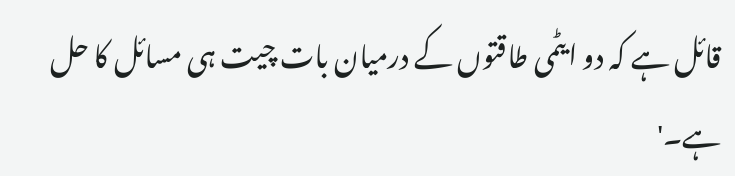قائل ہے کہ دو ایٹمی طاقتوں کے درمیان بات چیت ہی مسائل کا حل ہے۔'